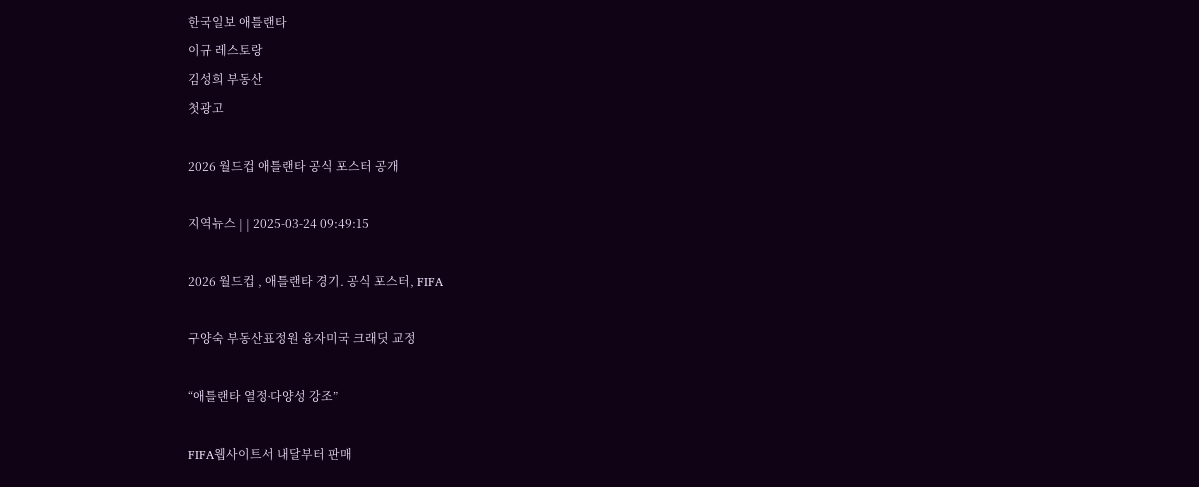한국일보 애틀랜타
이규 레스토랑
김성희 부동산
첫광고

2026 월드컵 애틀랜타 공식 포스터 공개

지역뉴스 | | 2025-03-24 09:49:15

2026 월드컵 , 애틀랜타 경기. 공식 포스터, FIFA

구양숙 부동산표정원 융자미국 크래딧 교정

“애틀랜타 열정∙다양성 강조”

FIFA웹사이트서 내달부터 판매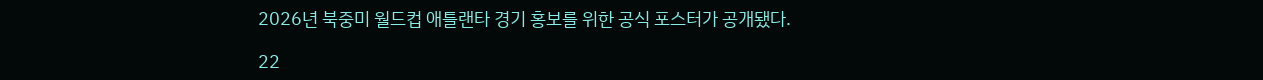2026년 북중미 월드컵 애틀랜타 경기 홍보를 위한 공식 포스터가 공개됐다.

22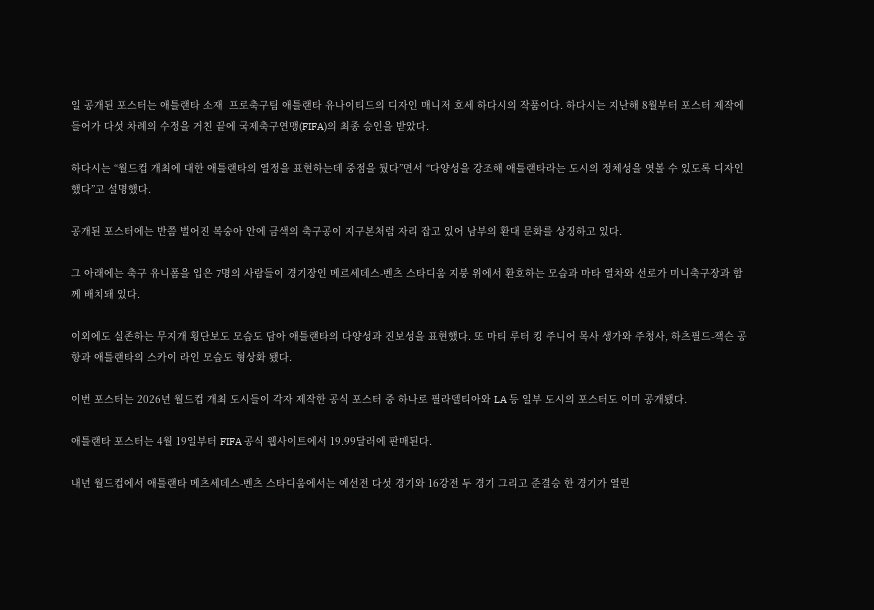일 공개된 포스터는 애틀랜타 소재  프로축구팀 애틀랜타 유나이티드의 디자인 매니저 호세 하다시의 작품이다. 하다시는 지난해 8월부터 포스터 제작에 들어가 다섯 차례의 수정을 거친 끝에 국제축구연맹(FIFA)의 최종 승인을 받았다.

하다시는 “월드컵 개최에 대한 애틀랜타의 열정을 표현하는데 중점을 뒀다”면서 “다양성을 강조해 애틀랜타라는 도시의 정체성을 엿볼 수 있도록 디자인 했다”고 설명했다.

공개된 포스터에는 반쯤 벌어진 복숭아 안에 금색의 축구공이 지구본처럼 자리 잡고 있어 남부의 환대 문화를 상징하고 있다.

그 아래에는 축구 유니폼을 입은 7명의 사람들이 경기장인 메르세데스-벤츠 스타디움 지붕 위에서 환호하는 모습과 마타 열차와 선로가 미니축구장과 함께 배치돼 있다.

이외에도 실존하는 무지개 횡단보도 모습도 담아 애틀랜타의 다양성과 진보성을 표현했다. 또 마티 루터 킹 주니어 목사 생가와 주청사, 하츠필드-잭슨 공항과 애틀랜타의 스카이 라인 모습도 형상화 됐다.

이번 포스터는 2026년 월드컵 개최 도시들이 각자 제작한 공식 포스터 중 하나로 필라델티아와 LA 등 일부 도시의 포스터도 이미 공개됐다.

애틀랜타 포스터는 4월 19일부터 FIFA 공식 웹사이트에서 19.99달러에 판매된다.

내년 월드컵에서 애틀랜타 메츠세데스-벤츠 스타디움에서는 예선전 다섯 경기와 16강전 두 경기 그리고 준결승 한 경기가 열린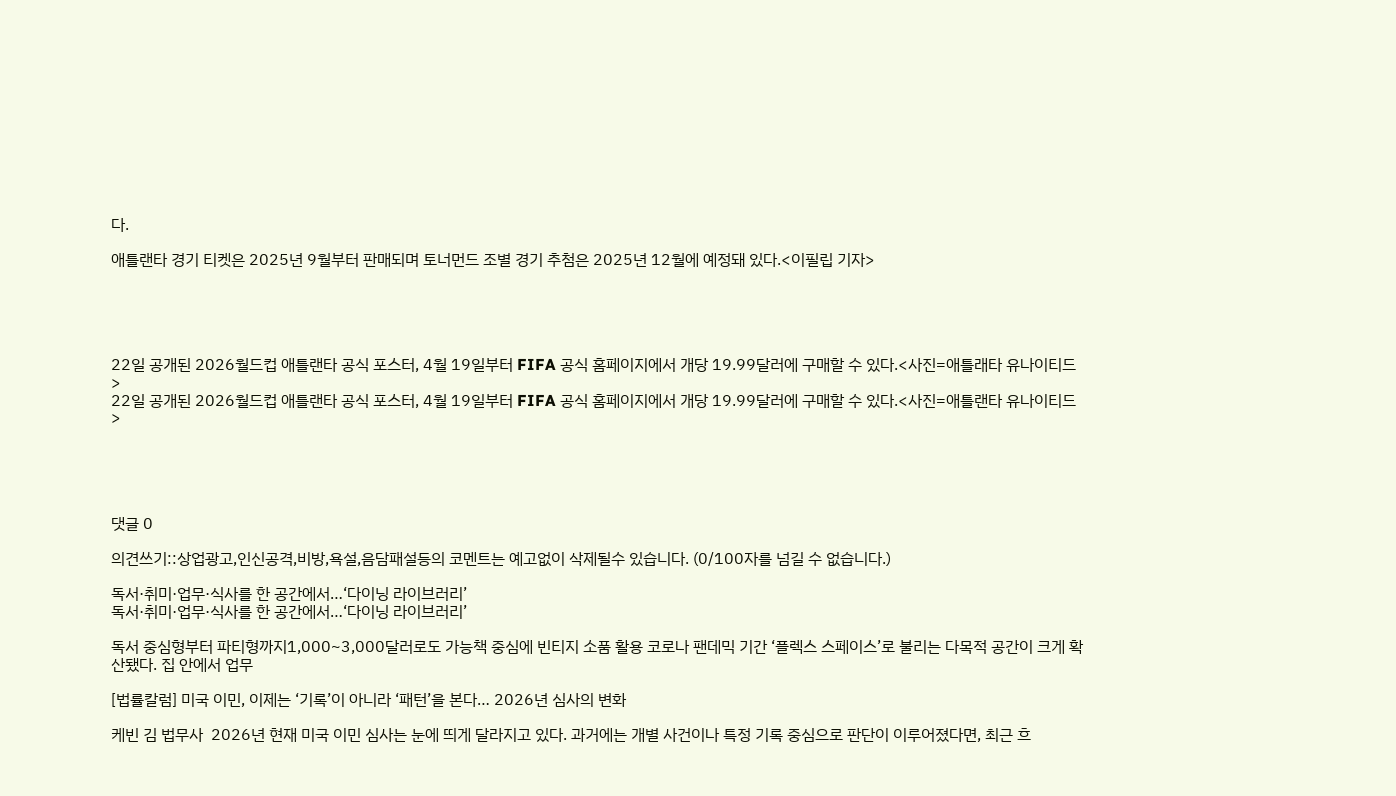다.

애틀랜타 경기 티켓은 2025년 9월부터 판매되며 토너먼드 조별 경기 추첨은 2025년 12월에 예정돼 있다.<이필립 기자>





22일 공개된 2026월드컵 애틀랜타 공식 포스터, 4월 19일부터 FIFA 공식 홈페이지에서 개당 19.99달러에 구매할 수 있다.<사진=애틀래타 유나이티드>
22일 공개된 2026월드컵 애틀랜타 공식 포스터, 4월 19일부터 FIFA 공식 홈페이지에서 개당 19.99달러에 구매할 수 있다.<사진=애틀랜타 유나이티드>





댓글 0

의견쓰기::상업광고,인신공격,비방,욕설,음담패설등의 코멘트는 예고없이 삭제될수 있습니다. (0/100자를 넘길 수 없습니다.)

독서·취미·업무·식사를 한 공간에서…‘다이닝 라이브러리’
독서·취미·업무·식사를 한 공간에서…‘다이닝 라이브러리’

독서 중심형부터 파티형까지1,000~3,000달러로도 가능책 중심에 빈티지 소품 활용 코로나 팬데믹 기간 ‘플렉스 스페이스’로 불리는 다목적 공간이 크게 확산됐다. 집 안에서 업무

[법률칼럼] 미국 이민, 이제는 ‘기록’이 아니라 ‘패턴’을 본다… 2026년 심사의 변화

케빈 김 법무사  2026년 현재 미국 이민 심사는 눈에 띄게 달라지고 있다. 과거에는 개별 사건이나 특정 기록 중심으로 판단이 이루어졌다면, 최근 흐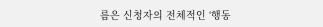름은 신청자의 전체적인 ‘행동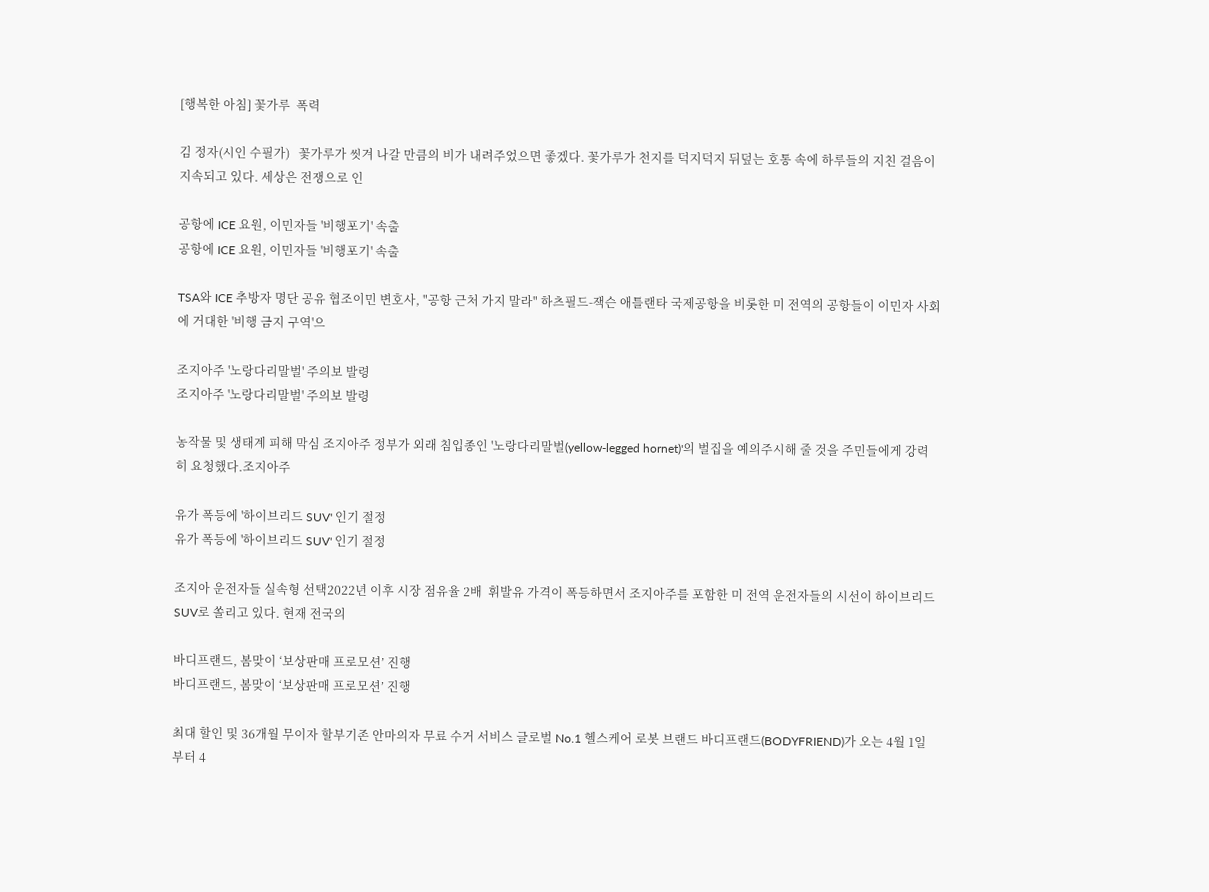[행복한 아침] 꽃가루  폭력

김 정자(시인 수필가)   꽃가루가 씻겨 나갈 만큼의 비가 내려주었으면 좋겠다. 꽃가루가 천지를 덕지덕지 뒤덮는 호통 속에 하루들의 지친 걸음이 지속되고 있다. 세상은 전쟁으로 인

공항에 ICE 요원, 이민자들 '비행포기' 속출
공항에 ICE 요원, 이민자들 '비행포기' 속출

TSA와 ICE 추방자 명단 공유 협조이민 변호사, "공항 근처 가지 말라" 하츠필드-잭슨 애틀랜타 국제공항을 비롯한 미 전역의 공항들이 이민자 사회에 거대한 '비행 금지 구역'으

조지아주 '노랑다리말벌' 주의보 발령
조지아주 '노랑다리말벌' 주의보 발령

농작물 및 생태계 피해 막심 조지아주 정부가 외래 침입종인 '노랑다리말벌(yellow-legged hornet)'의 벌집을 예의주시해 줄 것을 주민들에게 강력히 요청했다.조지아주

유가 폭등에 '하이브리드 SUV' 인기 절정
유가 폭등에 '하이브리드 SUV' 인기 절정

조지아 운전자들 실속형 선택2022년 이후 시장 점유율 2배  휘발유 가격이 폭등하면서 조지아주를 포함한 미 전역 운전자들의 시선이 하이브리드 SUV로 쏠리고 있다. 현재 전국의

바디프랜드, 봄맞이 ‘보상판매 프로모션’ 진행
바디프랜드, 봄맞이 ‘보상판매 프로모션’ 진행

최대 할인 및 36개월 무이자 할부기존 안마의자 무료 수거 서비스 글로벌 No.1 헬스케어 로봇 브랜드 바디프랜드(BODYFRIEND)가 오는 4월 1일부터 4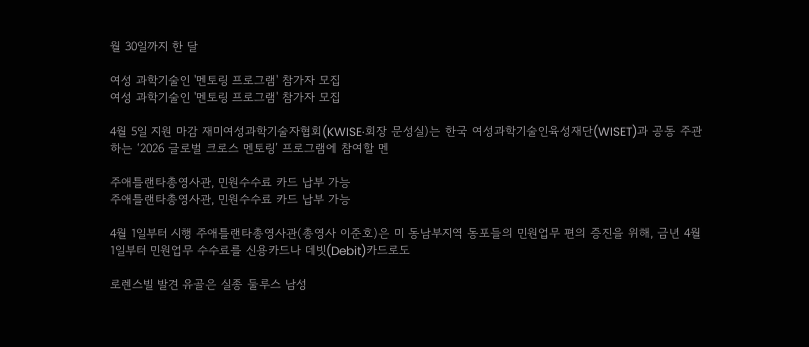월 30일까지 한 달

여성 과학기술인 '멘토링 프로그램' 참가자 모집
여성 과학기술인 '멘토링 프로그램' 참가자 모집

4월 5일 지원 마감 재미여성과학기술자협회(KWISE·회장 문성실)는 한국 여성과학기술인육성재단(WISET)과 공동 주관하는 ‘2026 글로벌 크로스 멘토링’ 프로그램에 참여할 멘

주애틀랜타총영사관, 민원수수료 카드 납부 가능
주애틀랜타총영사관, 민원수수료 카드 납부 가능

4월 1일부터 시행 주애틀랜타총영사관(총영사 이준호)은 미 동남부지역 동포들의 민원업무 편의 증진을 위해, 금년 4월 1일부터 민원업무 수수료를 신용카드나 데빗(Debit)카드로도

로렌스빌 발견 유골은 실종 둘루스 남성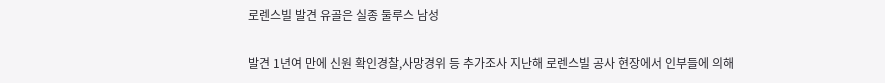로렌스빌 발견 유골은 실종 둘루스 남성

발견 1년여 만에 신원 확인경찰,사망경위 등 추가조사 지난해 로렌스빌 공사 현장에서 인부들에 의해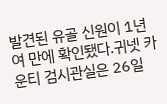발견된 유골 신원이 1년여 만에 확인됐다.귀넷 카운티 검시관실은 26일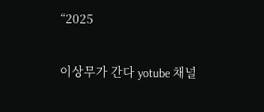“2025

이상무가 간다 yotube 채널